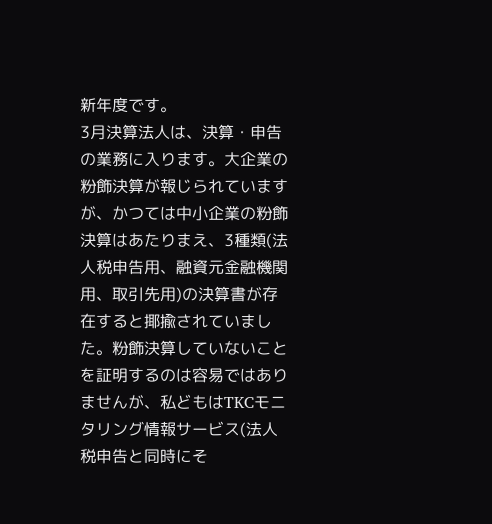新年度です。
3月決算法人は、決算・申告の業務に入ります。大企業の粉飾決算が報じられていますが、かつては中小企業の粉飾決算はあたりまえ、3種類(法人税申告用、融資元金融機関用、取引先用)の決算書が存在すると揶揄されていました。粉飾決算していないことを証明するのは容易ではありませんが、私どもはTKCモニタリング情報サービス(法人税申告と同時にそ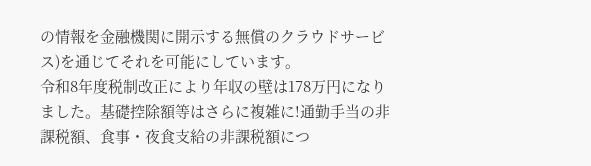の情報を金融機関に開示する無償のクラウドサービス)を通じてそれを可能にしています。
令和8年度税制改正により年収の壁は178万円になりました。基礎控除額等はさらに複雑に!通勤手当の非課税額、食事・夜食支給の非課税額につ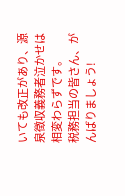いても改正があり、源泉徴収義務者泣かせは相変わらずです。
税務担当の皆さん、がんばりましょう!